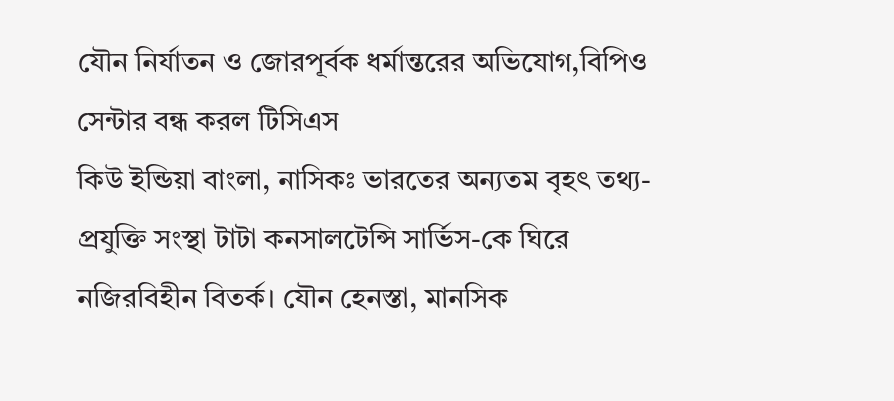যৌন নির্যাতন ও জোরপূর্বক ধর্মান্তরের অভিযোগ,বিপিও সেন্টার বন্ধ করল টিসিএস
কিউ ইন্ডিয়া বাংলা, নাসিকঃ ভারতের অন্যতম বৃহৎ তথ্য-প্রযুক্তি সংস্থা টাটা কনসালটেন্সি সার্ভিস-কে ঘিরে নজিরবিহীন বিতর্ক। যৌন হেনস্তা, মানসিক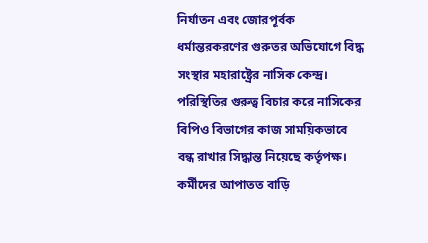নির্যাতন এবং জোরপূর্বক ধর্মান্তরকরণের গুরুতর অভিযোগে বিদ্ধ সংস্থার মহারাষ্ট্রের নাসিক কেন্দ্র। পরিস্থিতির গুরুত্ব বিচার করে নাসিকের বিপিও বিভাগের কাজ সাময়িকভাবে বন্ধ রাখার সিদ্ধান্ত নিয়েছে কর্তৃপক্ষ। কর্মীদের আপাতত বাড়ি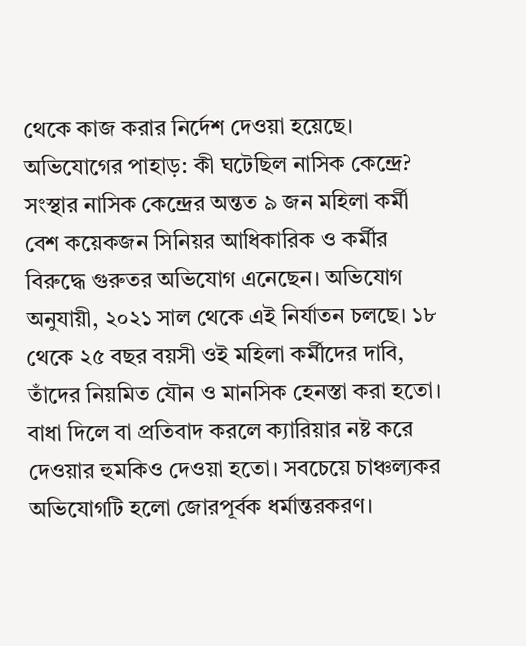থেকে কাজ করার নির্দেশ দেওয়া হয়েছে।
অভিযোগের পাহাড়: কী ঘটেছিল নাসিক কেন্দ্রে?
সংস্থার নাসিক কেন্দ্রের অন্তত ৯ জন মহিলা কর্মী বেশ কয়েকজন সিনিয়র আধিকারিক ও কর্মীর বিরুদ্ধে গুরুতর অভিযোগ এনেছেন। অভিযোগ অনুযায়ী, ২০২১ সাল থেকে এই নির্যাতন চলছে। ১৮ থেকে ২৫ বছর বয়সী ওই মহিলা কর্মীদের দাবি, তাঁদের নিয়মিত যৌন ও মানসিক হেনস্তা করা হতো। বাধা দিলে বা প্রতিবাদ করলে ক্যারিয়ার নষ্ট করে দেওয়ার হুমকিও দেওয়া হতো। সবচেয়ে চাঞ্চল্যকর অভিযোগটি হলো জোরপূর্বক ধর্মান্তরকরণ।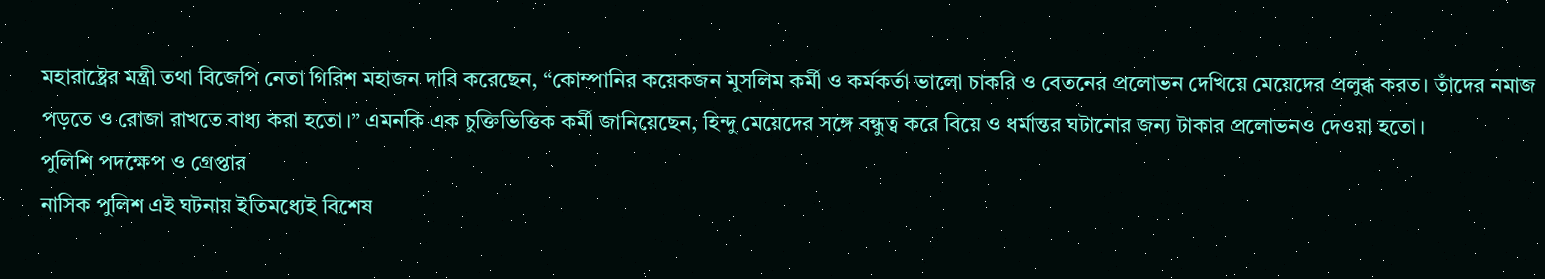মহারাষ্ট্রের মন্ত্রী তথা বিজেপি নেতা গিরিশ মহাজন দাবি করেছেন, “কোম্পানির কয়েকজন মুসলিম কর্মী ও কর্মকর্তা ভালো চাকরি ও বেতনের প্রলোভন দেখিয়ে মেয়েদের প্রলুব্ধ করত। তাঁদের নমাজ পড়তে ও রোজা রাখতে বাধ্য করা হতো।” এমনকি এক চুক্তিভিত্তিক কর্মী জানিয়েছেন, হিন্দু মেয়েদের সঙ্গে বন্ধুত্ব করে বিয়ে ও ধর্মান্তর ঘটানোর জন্য টাকার প্রলোভনও দেওয়া হতো।
পুলিশি পদক্ষেপ ও গ্রেপ্তার
নাসিক পুলিশ এই ঘটনায় ইতিমধ্যেই বিশেষ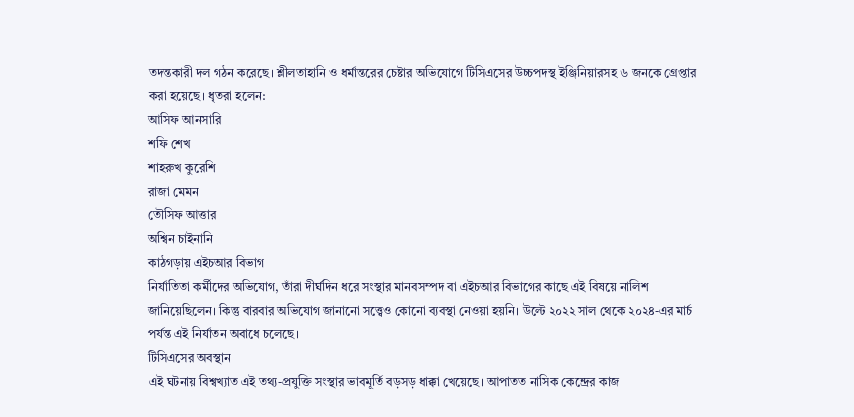তদন্তকারী দল গঠন করেছে। শ্লীলতাহানি ও ধর্মান্তরের চেষ্টার অভিযোগে টিসিএসের উচ্চপদস্থ ইঞ্জিনিয়ারসহ ৬ জনকে গ্রেপ্তার করা হয়েছে। ধৃতরা হলেন:
আসিফ আনসারি
শফি শেখ
শাহরুখ কুরেশি
রাজা মেমন
তৌসিফ আত্তার
অশ্বিন চাইনানি
কাঠগড়ায় এইচআর বিভাগ
নির্যাতিতা কর্মীদের অভিযোগ, তাঁরা দীর্ঘদিন ধরে সংস্থার মানবসম্পদ বা এইচআর বিভাগের কাছে এই বিষয়ে নালিশ জানিয়েছিলেন। কিন্তু বারবার অভিযোগ জানানো সত্ত্বেও কোনো ব্যবস্থা নেওয়া হয়নি। উল্টে ২০২২ সাল থেকে ২০২৪-এর মার্চ পর্যন্ত এই নির্যাতন অবাধে চলেছে।
টিসিএসের অবস্থান
এই ঘটনায় বিশ্বখ্যাত এই তথ্য-প্রযুক্তি সংস্থার ভাবমূর্তি বড়সড় ধাক্কা খেয়েছে। আপাতত নাসিক কেন্দ্রের কাজ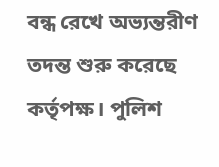বন্ধ রেখে অভ্যন্তরীণ তদন্ত শুরু করেছে কর্তৃপক্ষ। পুলিশ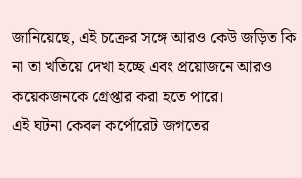জানিয়েছে, এই চক্রের সঙ্গে আরও কেউ জড়িত কি না তা খতিয়ে দেখা হচ্ছে এবং প্রয়োজনে আরও কয়েকজনকে গ্রেপ্তার করা হতে পারে।
এই ঘটনা কেবল কর্পোরেট জগতের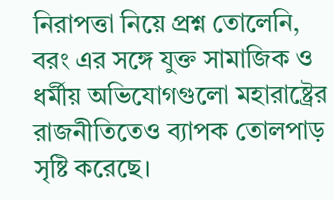নিরাপত্তা নিয়ে প্রশ্ন তোলেনি, বরং এর সঙ্গে যুক্ত সামাজিক ও ধর্মীয় অভিযোগগুলো মহারাষ্ট্রের রাজনীতিতেও ব্যাপক তোলপাড় সৃষ্টি করেছে।